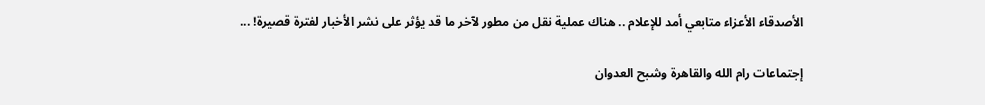الأصدقاء الأعزاء متابعي أمد للإعلام .. هناك عملية نقل من مطور لآخر ما قد يؤثر على نشر الأخبار لفترة قصيرة! ...

إجتماعات رام الله والقاهرة وشبح العدوان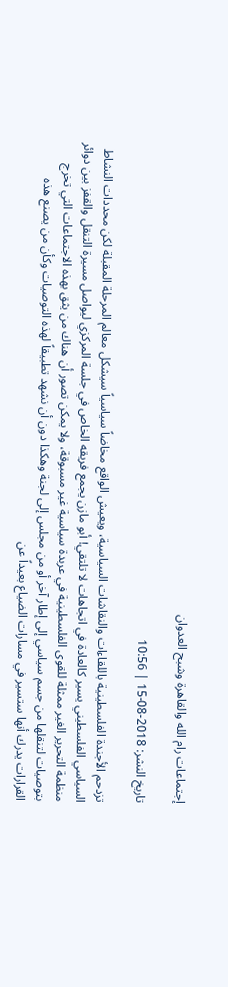إجتماعات رام الله والقاهرة وشبح العدوان

تاريخ النشر: 2018-08-15 | 10:56

تزدحم الأجندة الفلسطينية باللقاءات والنقاشات السياسية، ويعيش الواقع مخاضاً سياسياً سيشكل معالم المرحلة المقبلة لكن محددات النشاط السياسي الفلسطيني يسير كالعادة في اتجاهات لا تلتقي! أبو مازن يجمع فريقه الخاص في جلسة المركزي ليواصل مسيرة التنقل والقفز بين دوائر منظمة التحرير الغير ممثلة للقوى الفلسطينية في عربدة سياسية غير مسبوقة، ولا يمكن تصور أن هناك من يثق بهذه الاجتماعات التي تخرج بتوصيات لتنقلها من جسم سياسي إلى إطار آخر أو من مجلس إلى لجنة وهكذا دون أن نشهد تطبيقاً لهذه التوصيات وكأن من يصنع هذه القرارات يدرك أنها ستسير في مسارات الضياع بعيداً عن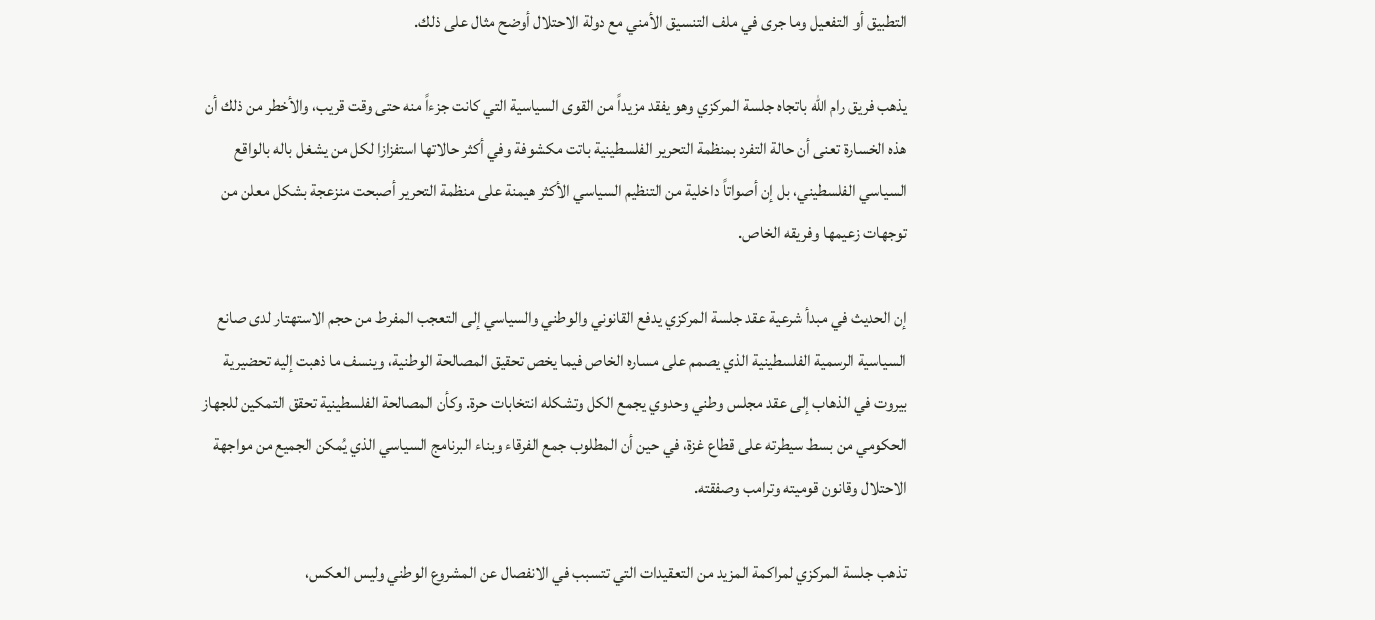التطبيق أو التفعيل وما جرى في ملف التنسيق الأمني مع دولة الاحتلال أوضح مثال على ذلك.

يذهب فريق رام الله باتجاه جلسة المركزي وهو يفقد مزيداً من القوى السياسية التي كانت جزءاً منه حتى وقت قريب، والأخطر من ذلك أن هذه الخسارة تعنى أن حالة التفرد بمنظمة التحرير الفلسطينية باتت مكشوفة وفي أكثر حالاتها استفزازا لكل من يشغل باله بالواقع السياسي الفلسطيني، بل إن أصواتاً داخلية من التنظيم السياسي الأكثر هيمنة على منظمة التحرير أصبحت منزعجة بشكل معلن من توجهات زعيمها وفريقه الخاص.

إن الحديث في مبدأ شرعية عقد جلسة المركزي يدفع القانوني والوطني والسياسي إلى التعجب المفرط من حجم الاستهتار لدى صانع السياسية الرسمية الفلسطينية الذي يصمم على مساره الخاص فيما يخص تحقيق المصالحة الوطنية، وينسف ما ذهبت إليه تحضيرية بيروت في الذهاب إلى عقد مجلس وطني وحدوي يجمع الكل وتشكله انتخابات حرة. وكأن المصالحة الفلسطينية تحقق التمكين للجهاز الحكومي من بسط سيطرته على قطاع غزة، في حين أن المطلوب جمع الفرقاء وبناء البرنامج السياسي الذي يُمكن الجميع من مواجهة الاحتلال وقانون قوميته وترامب وصفقته.

تذهب جلسة المركزي لمراكمة المزيد من التعقيدات التي تتسبب في الانفصال عن المشروع الوطني وليس العكس،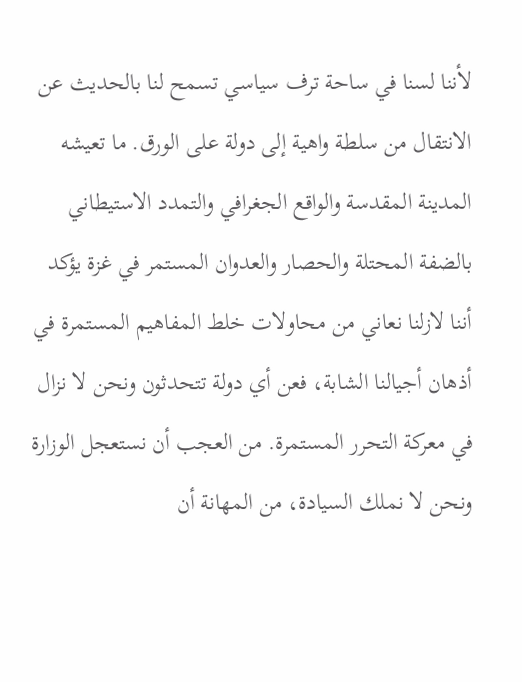لأننا لسنا في ساحة ترف سياسي تسمح لنا بالحديث عن الانتقال من سلطة واهية إلى دولة على الورق. ما تعيشه المدينة المقدسة والواقع الجغرافي والتمدد الاستيطاني بالضفة المحتلة والحصار والعدوان المستمر في غزة يؤكد أننا لازلنا نعاني من محاولات خلط المفاهيم المستمرة في أذهان أجيالنا الشابة، فعن أي دولة تتحدثون ونحن لا نزال في معركة التحرر المستمرة. من العجب أن نستعجل الوزارة ونحن لا نملك السيادة، من المهانة أن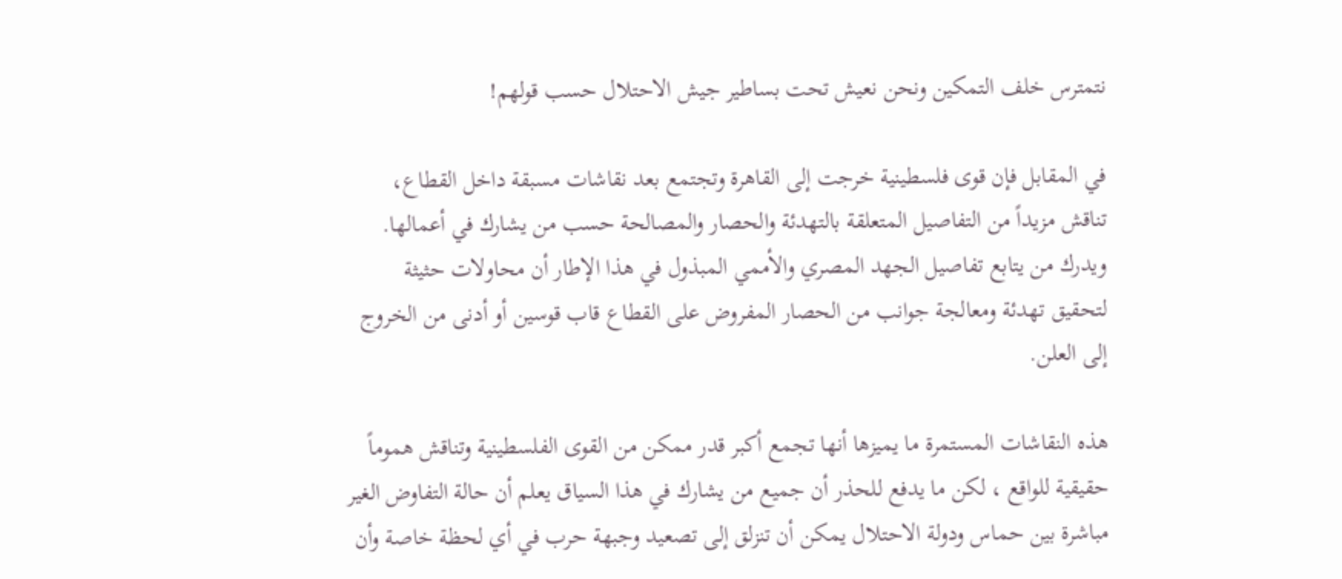نتمترس خلف التمكين ونحن نعيش تحت بساطير جيش الاحتلال حسب قولهم!

في المقابل فإن قوى فلسطينية خرجت إلى القاهرة وتجتمع بعد نقاشات مسبقة داخل القطاع، تناقش مزيداً من التفاصيل المتعلقة بالتهدئة والحصار والمصالحة حسب من يشارك في أعمالها. ويدرك من يتابع تفاصيل الجهد المصري والأممي المبذول في هذا الإطار أن محاولات حثيثة لتحقيق تهدئة ومعالجة جوانب من الحصار المفروض على القطاع قاب قوسين أو أدنى من الخروج إلى العلن.

هذه النقاشات المستمرة ما يميزها أنها تجمع أكبر قدر ممكن من القوى الفلسطينية وتناقش هموماً حقيقية للواقع ، لكن ما يدفع للحذر أن جميع من يشارك في هذا السياق يعلم أن حالة التفاوض الغير مباشرة بين حماس ودولة الاحتلال يمكن أن تنزلق إلى تصعيد وجبهة حرب في أي لحظة خاصة وأن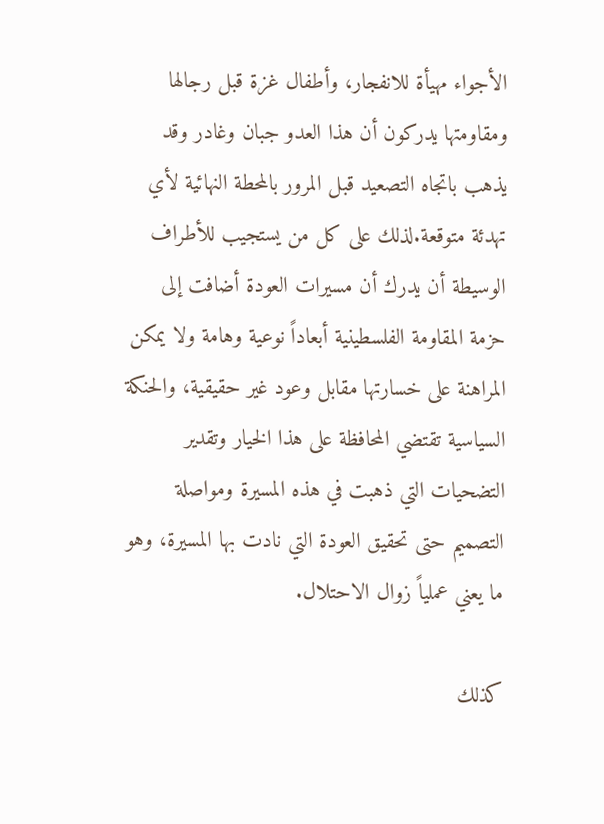الأجواء مهيأة للانفجار، وأطفال غزة قبل رجالها ومقاومتها يدركون أن هذا العدو جبان وغادر وقد يذهب باتجاه التصعيد قبل المرور بالمحطة النهائية لأي تهدئة متوقعة.لذلك على كل من يستجيب للأطراف الوسيطة أن يدرك أن مسيرات العودة أضافت إلى حزمة المقاومة الفلسطينية أبعاداً نوعية وهامة ولا يمكن المراهنة على خسارتها مقابل وعود غير حقيقية، والحنكة السياسية تقتضي المحافظة على هذا الخيار وتقدير التضحيات التي ذهبت في هذه المسيرة ومواصلة التصميم حتى تحقيق العودة التي نادت بها المسيرة، وهو ما يعني عملياً زوال الاحتلال.

كذلك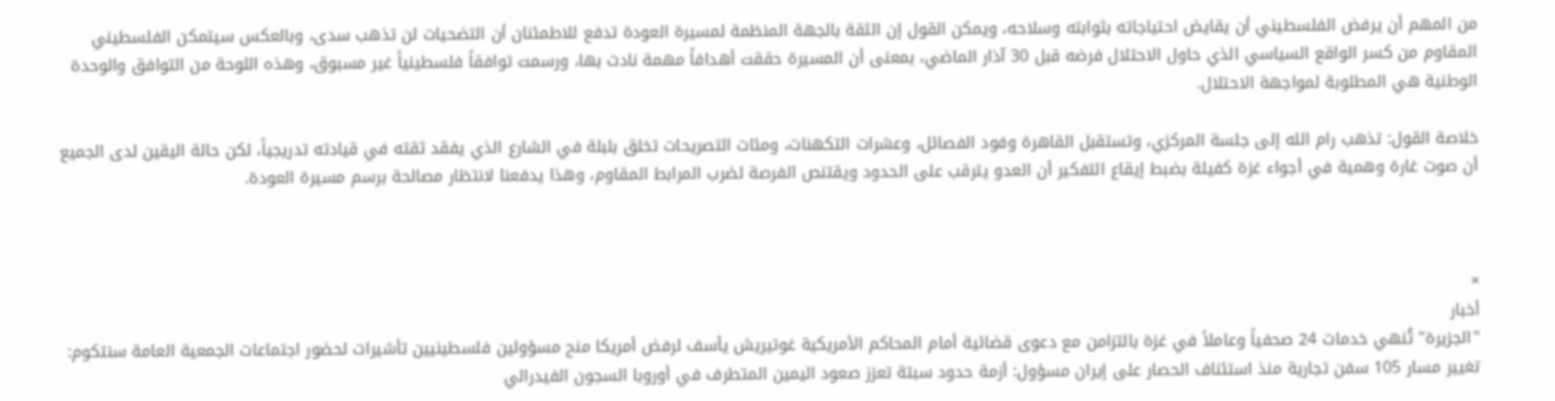من المهم أن يرفض الفلسطيني أن يقايض احتياجاته بثوابته وسلاحه، ويمكن القول إن الثقة بالجهة المنظمة لمسيرة العودة تدفع للاطمئنان أن التضحيات لن تذهب سدى، وبالعكس سيتمكن الفلسطيني المقاوم من كسر الواقع السياسي الذي حاول الاحتلال فرضه قبل 30 آذار الماضي، بمعنى أن المسيرة حققت أهدافاً مهمة نادت بها، ورسمت توافقاً فلسطينياً غير مسبوق، وهذه اللوحة من التوافق والوحدة الوطنية هي المطلوبة لمواجهة الاحتلال.

خلاصة القول: تذهب رام الله إلى جلسة المركزي، وتستقبل القاهرة وفود الفصائل، وعشرات التكهنات، ومئات التصريحات تخلق بلبلة في الشارع الذي يفقد ثقته في قيادته تدريجياً، لكن حالة اليقين لدى الجميع أن صوت غارة وهمية في أجواء غزة كفيلة بضبط إيقاع التفكير أن العدو يترقب على الحدود ويقتنص الفرصة لضرب المرابط المقاوم، وهذا يدفعنا لانتظار مصالحة برسم مسيرة العودة.



×
أخبار
"الجزيرة" تُنهي خدمات 24 صحفياً وعاملاً في غزة بالتزامن مع دعوى قضائية أمام المحاكم الأمريكية غوتيريش يأسف لرفض أمريكا منح مسؤولين فلسطينيين تأشيرات لحضور اجتماعات الجمعية العامة سنتكوم: تغيير مسار 105 سفن تجارية منذ استئناف الحصار على إيران مسؤول: أزمة حدود سبتة تعزز صعود اليمين المتطرف في أوروبا السجون الفيدرالي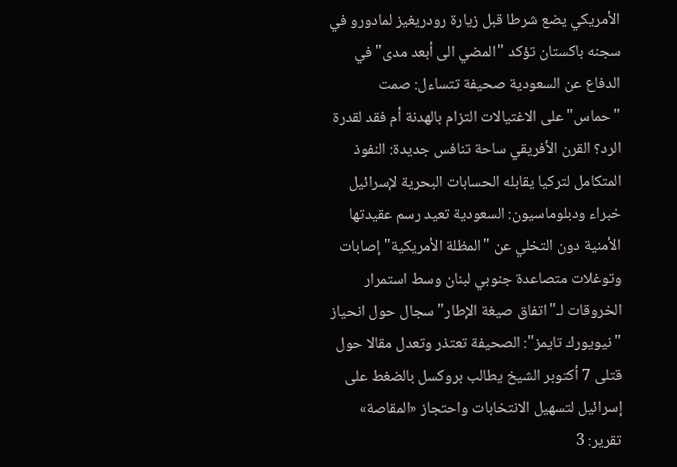الأمريكي يضع شرطا قبل زيارة رودريغيز لمادورو في سجنه باكستان تؤكد "المضي الى أبعد مدى" في الدفاع عن السعودية صحيفة تتساءل: صمت "حماس" على الاغتيالات التزام بالهدنة أم فقد لقدرة الرد؟ القرن الأفريقي ساحة تنافس جديدة: النفوذ المتكامل لتركيا يقابله الحسابات البحرية لإسرائيل خبراء ودبلوماسيون: السعودية تعيد رسم عقيدتها الأمنية دون التخلي عن "المظلة الأمريكية" إصابات وتوغلات متصاعدة جنوبي لبنان وسط استمرار الخروقات لـ"اتفاق صيغة الإطار" سجال حول انحياز "نيويورك تايمز": الصحيفة تعتذر وتعدل مقالا حول قتلى 7 أكتوبر الشيخ يطالب بروكسل بالضغط على إسرائيل لتسهيل الانتخابات واحتجاز «المقاصة» تقرير: 3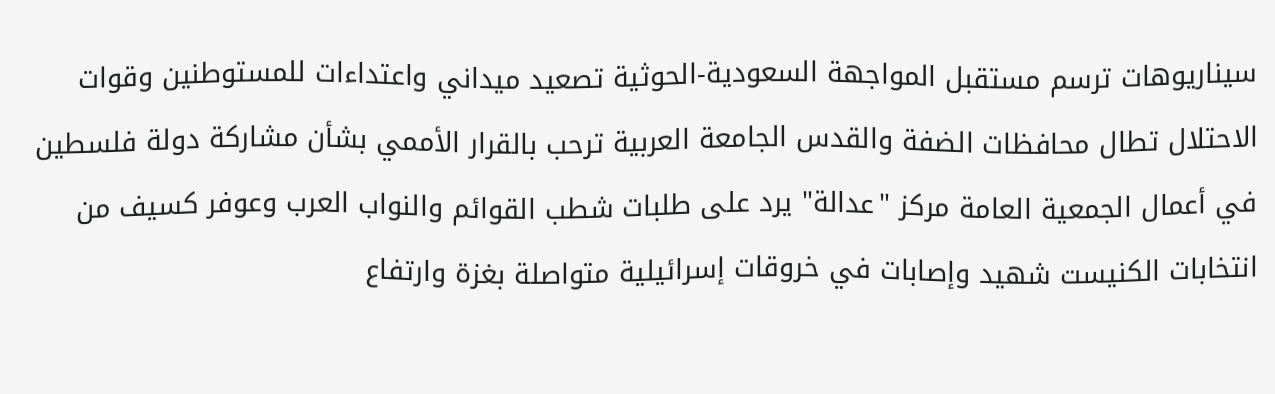سيناريوهات ترسم مستقبل المواجهة السعودية-الحوثية تصعيد ميداني واعتداءات للمستوطنين وقوات الاحتلال تطال محافظات الضفة والقدس الجامعة العربية ترحب بالقرار الأممي بشأن مشاركة دولة فلسطين في أعمال الجمعية العامة مركز "عدالة" يرد على طلبات شطب القوائم والنواب العرب وعوفر كسيف من انتخابات الكنيست شهيد وإصابات في خروقات إسرائيلية متواصلة بغزة وارتفاع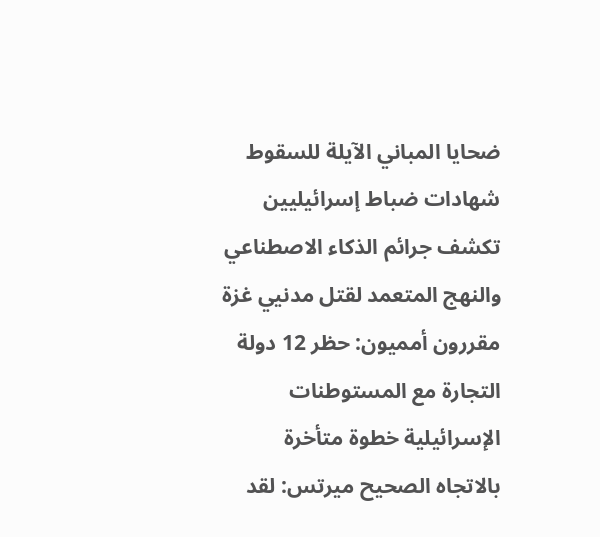ضحايا المباني الآيلة للسقوط شهادات ضباط إسرائيليين تكشف جرائم الذكاء الاصطناعي والنهج المتعمد لقتل مدنيي غزة مقررون أمميون: حظر 12 دولة التجارة مع المستوطنات الإسرائيلية خطوة متأخرة بالاتجاه الصحيح ميرتس: لقد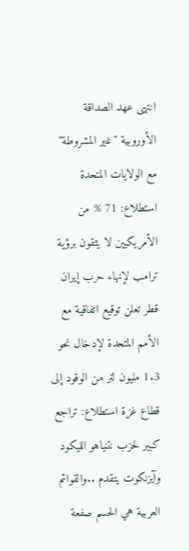انتهى عهد الصداقة الأوروبية "غير المشروطة" مع الولايات المتحدة استطلاع: 71 % من الأمريكيين لا يثقون برؤية ترامب لإنهاء حرب إيران قطر تعلن توقيع اتفاقية مع الأمم المتحدة لإدخال نحو 1.3 مليون لتر من الوقود إلى قطاع غزة استطلاع: تراجع كبير لحزب نتنياهو الليكود وآيزنكوت يتقدم ..والقوائم العربية هي الحسم صفعة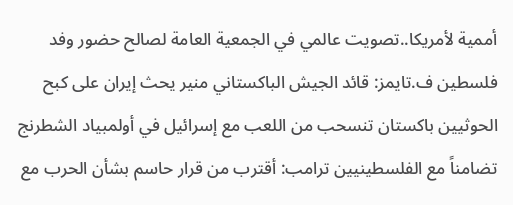أممية لأمريكا..تصويت عالمي في الجمعية العامة لصالح حضور وفد فلسطين ف.تايمز: قائد الجيش الباكستاني منير يحث إيران على كبح الحوثيين باكستان تنسحب من اللعب مع إسرائيل في أولمبياد الشطرنج  تضامناً مع الفلسطينيين ترامب: أقترب من قرار حاسم بشأن الحرب مع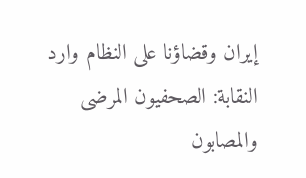إيران وقضاؤنا على النظام وارد النقابة: الصحفيون المرضى والمصابون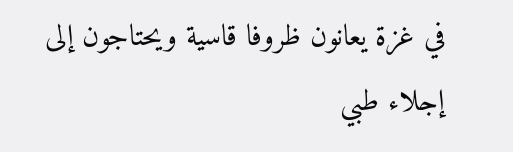في غزة يعانون ظروفا قاسية ويحتاجون إلى إجلاء طبي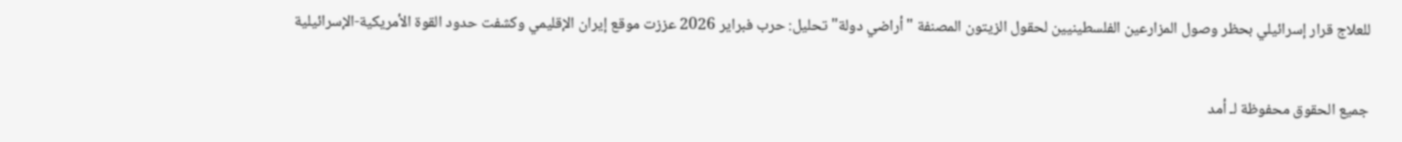للعلاج قرار إسرائيلي بحظر وصول المزارعين الفلسطينيين لحقول الزيتون المصنفة "أراضي دولة" تحليل: حرب فبراير 2026 عززت موقع إيران الإقليمي وكشفت حدود القوة الأمريكية-الإسرائيلية

جميع الحقوق محفوظة لـ أمد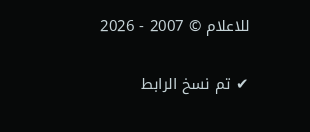للاعلام © 2007 - 2026

✔ تم نسخ الرابط